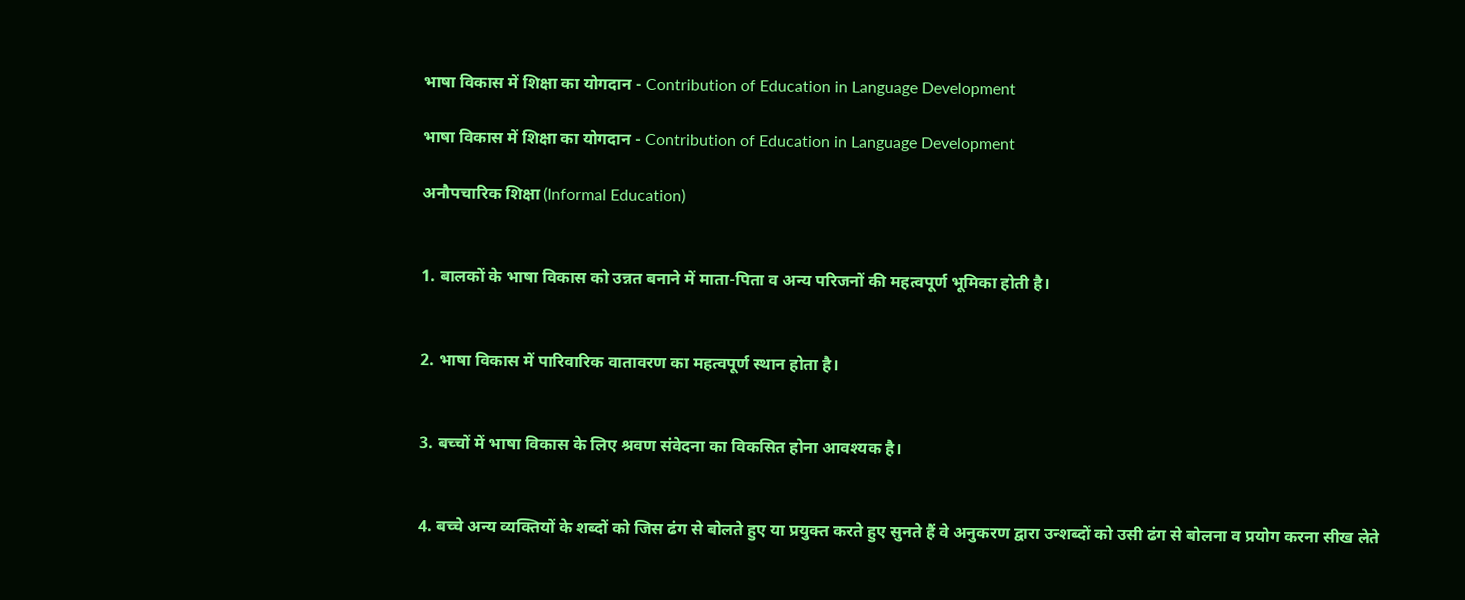भाषा विकास में शिक्षा का योगदान - Contribution of Education in Language Development

भाषा विकास में शिक्षा का योगदान - Contribution of Education in Language Development

अनौपचारिक शिक्षा (Informal Education)


1. बालकों के भाषा विकास को उन्नत बनाने में माता-पिता व अन्य परिजनों की महत्वपूर्ण भूमिका होती है।


2. भाषा विकास में पारिवारिक वातावरण का महत्वपूर्ण स्थान होता है।


3. बच्चों में भाषा विकास के लिए श्रवण संवेदना का विकसित होना आवश्यक है।


4. बच्चे अन्य व्यक्तियों के शब्दों को जिस ढंग से बोलते हुए या प्रयुक्त करते हुए सुनते हैं वे अनुकरण द्वारा उन्शब्दों को उसी ढंग से बोलना व प्रयोग करना सीख लेते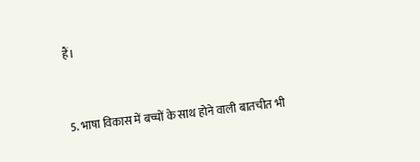हैं।


5. भाषा विकास में बच्चों के साथ होने वाली बातचीत भी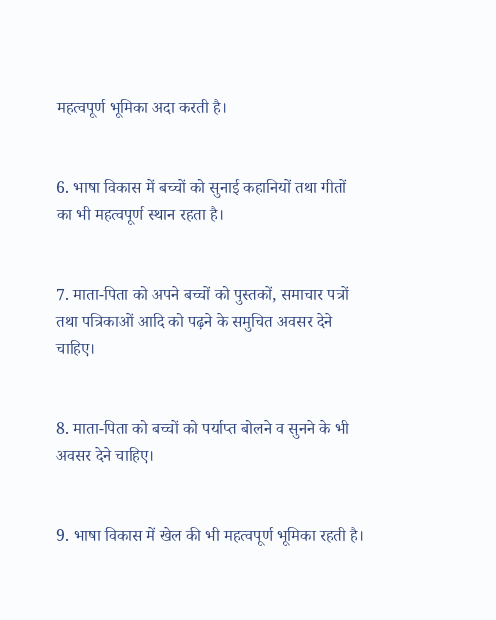महत्वपूर्ण भूमिका अदा करती है।


6. भाषा विकास में बच्चों को सुनाई कहानियों तथा गीतों का भी महत्वपूर्ण स्थान रहता है।


7. माता-पिता को अपने बच्चों को पुस्तकों, समाचार पत्रों तथा पत्रिकाओं आदि को पढ़ने के समुचित अवसर देने चाहिए।


8. माता-पिता को बच्चों को पर्याप्त बोलने व सुनने के भी अवसर देने चाहिए।


9. भाषा विकास में खेल की भी महत्वपूर्ण भूमिका रहती है।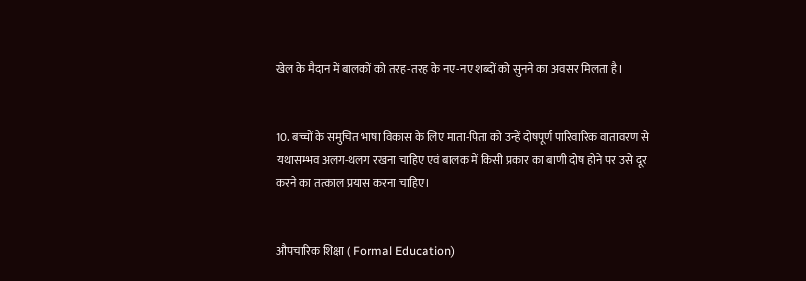खेल के मैदान में बालकों को तरह-तरह के नए-नए शब्दों को सुनने का अवसर मिलता है।


10. बच्चों के समुचित भाषा विकास के लिए माता-पिता को उन्हें दोषपूर्ण पारिवारिक वातावरण से यथासम्भव अलग-थलग रखना चाहिए एवं बालक में किसी प्रकार का बाणी दोष होने पर उसे दूर करने का तत्काल प्रयास करना चाहिए।


औपचारिक शिक्षा ( Formal Education)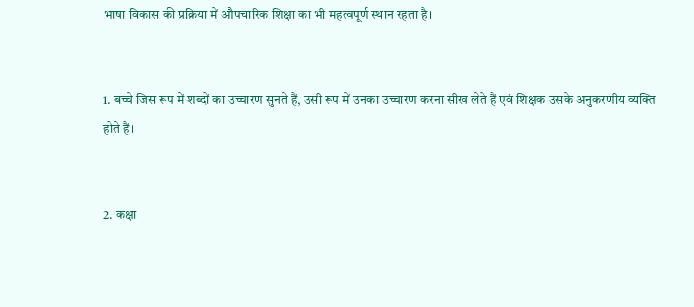भाषा विकास की प्रक्रिया में औपचारिक शिक्षा का भी महत्वपूर्ण स्थान रहता है।


1. बच्चे जिस रूप में शब्दों का उच्चारण सुनते हैं, उसी रूप में उनका उच्चारण करना सीख लेते हैं एवं शिक्षक उसके अनुकरणीय व्यक्ति होते हैं।


2. कक्षा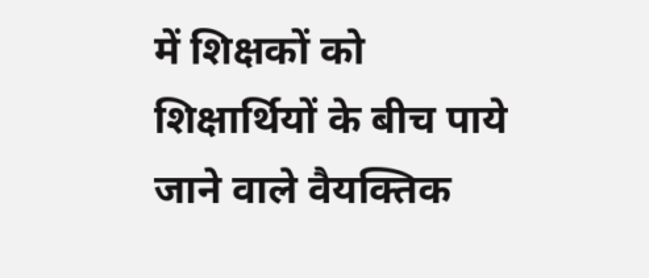में शिक्षकों को शिक्षार्थियों के बीच पाये जाने वाले वैयक्तिक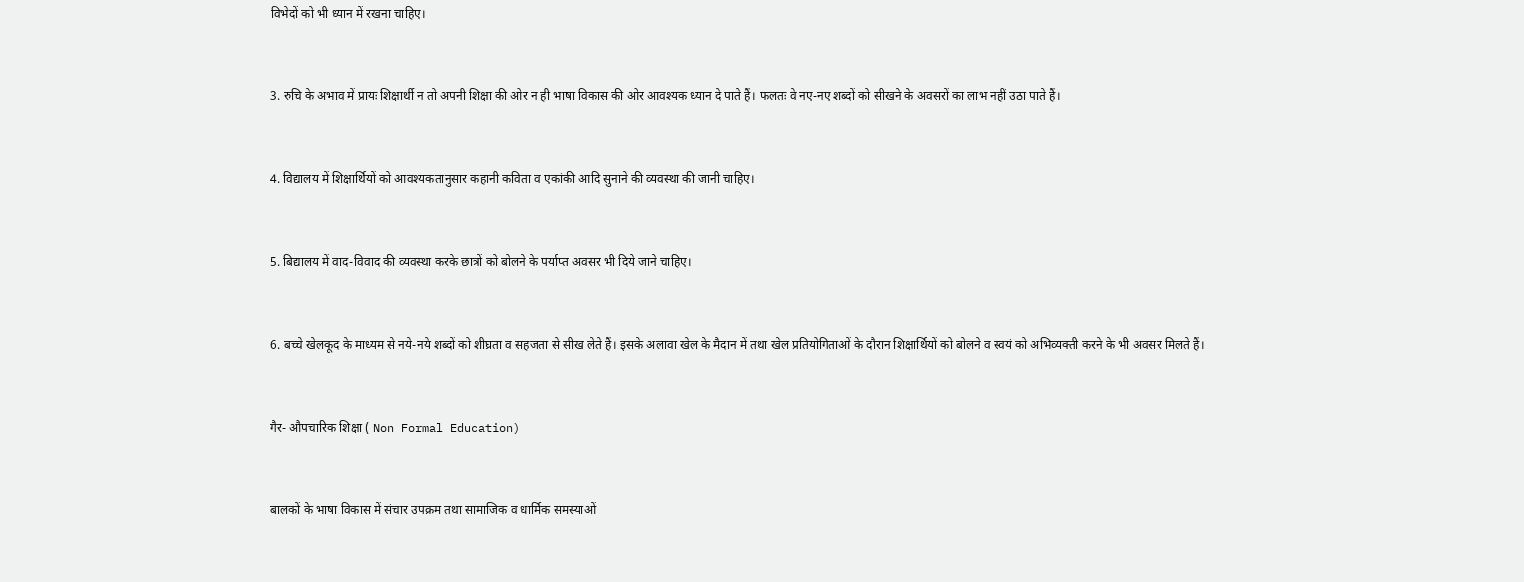विभेदों को भी ध्यान में रखना चाहिए।


3. रुचि के अभाव में प्रायः शिक्षार्थी न तो अपनी शिक्षा की ओर न ही भाषा विकास की ओर आवश्यक ध्यान दे पाते हैं। फलतः वे नए-नए शब्दों को सीखने के अवसरों का लाभ नहीं उठा पाते हैं।


4. विद्यालय में शिक्षार्थियों को आवश्यकतानुसार कहानी कविता व एकांकी आदि सुनाने की व्यवस्था की जानी चाहिए।


5. बिद्यालय में वाद-विवाद की व्यवस्था करके छात्रों को बोलने के पर्याप्त अवसर भी दिये जाने चाहिए।


6. बच्चे खेलकूद के माध्यम से नये-नये शब्दों को शीघ्रता व सहजता से सीख लेते हैं। इसके अलावा खेल के मैदान में तथा खेल प्रतियोगिताओं के दौरान शिक्षार्थियों को बोलने व स्वयं को अभिव्यक्ती करने के भी अवसर मिलते हैं।


गैर- औपचारिक शिक्षा ( Non Formal Education)


बालकों के भाषा विकास में संचार उपक्रम तथा सामाजिक व धार्मिक समस्याओं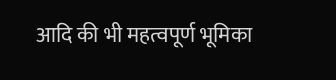आदि की भी महत्वपूर्ण भूमिका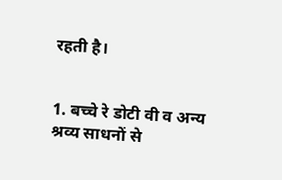रहती है।


1. बच्चे रे डोटी वी व अन्य श्रव्य साधनों से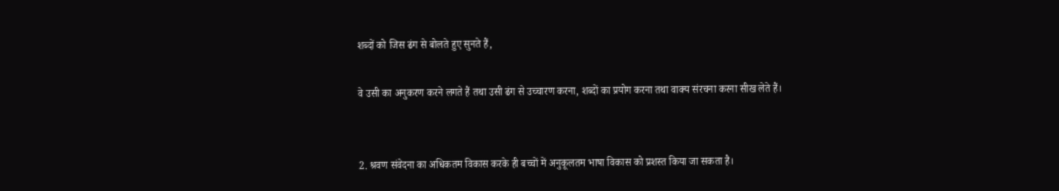शब्दों को जिस ढंग से बोलते हुए सुनते हैं,

वे उसी का अनुकरण करने लगते हैं तथा उसी ढंग से उच्चारण करना, शब्दों का प्रयोग करना तथा वाक्य संरचना करना सीख लेते हैं।


2. श्रवण संवेदना का अधिकतम विकास करके ही बच्चों में अनुकूलतम भाषा विकास को प्रशस्त किया जा सकता है।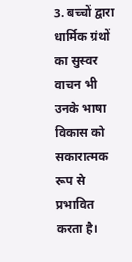3. बच्चों द्वारा धार्मिक ग्रंथों का सुस्वर वाचन भी उनके भाषा विकास को सकारात्मक रूप से प्रभावित करता है।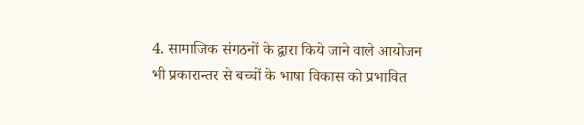4. सामाजिक संगठनों के द्वारा किये जाने वाले आयोजन भी प्रकारान्तर से बच्चों के भाषा विकास को प्रभावित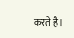करते है।